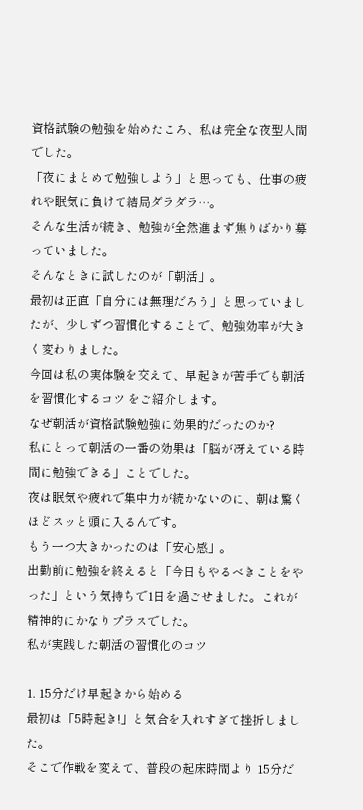資格試験の勉強を始めたころ、私は完全な夜型人間でした。
「夜にまとめて勉強しよう」と思っても、仕事の疲れや眠気に負けて結局ダラダラ…。
そんな生活が続き、勉強が全然進まず焦りばかり募っていました。
そんなときに試したのが「朝活」。
最初は正直「自分には無理だろう」と思っていましたが、少しずつ習慣化することで、勉強効率が大きく変わりました。
今回は私の実体験を交えて、早起きが苦手でも朝活を習慣化するコツ をご紹介します。
なぜ朝活が資格試験勉強に効果的だったのか?
私にとって朝活の一番の効果は「脳が冴えている時間に勉強できる」ことでした。
夜は眠気や疲れで集中力が続かないのに、朝は驚くほどスッと頭に入るんです。
もう一つ大きかったのは「安心感」。
出勤前に勉強を終えると「今日もやるべきことをやった」という気持ちで1日を過ごせました。これが精神的にかなりプラスでした。
私が実践した朝活の習慣化のコツ

1. 15分だけ早起きから始める
最初は「5時起き!」と気合を入れすぎて挫折しました。
そこで作戦を変えて、普段の起床時間より 15分だ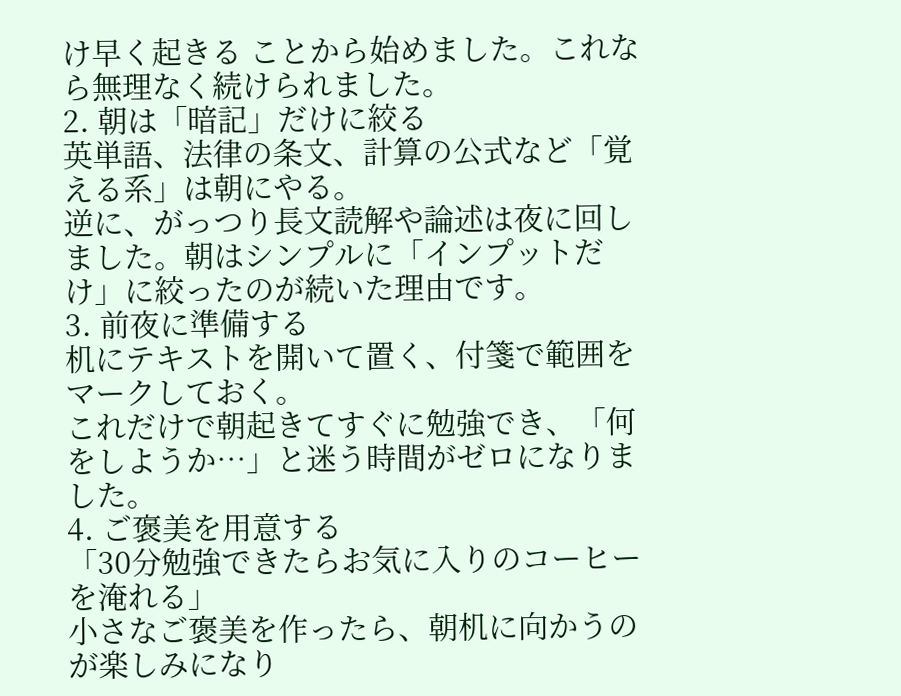け早く起きる ことから始めました。これなら無理なく続けられました。
2. 朝は「暗記」だけに絞る
英単語、法律の条文、計算の公式など「覚える系」は朝にやる。
逆に、がっつり長文読解や論述は夜に回しました。朝はシンプルに「インプットだけ」に絞ったのが続いた理由です。
3. 前夜に準備する
机にテキストを開いて置く、付箋で範囲をマークしておく。
これだけで朝起きてすぐに勉強でき、「何をしようか…」と迷う時間がゼロになりました。
4. ご褒美を用意する
「30分勉強できたらお気に入りのコーヒーを淹れる」
小さなご褒美を作ったら、朝机に向かうのが楽しみになり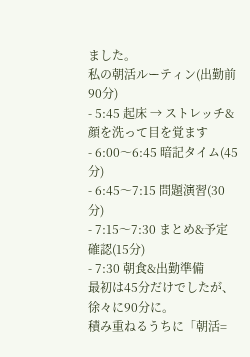ました。
私の朝活ルーティン(出勤前90分)
- 5:45 起床 → ストレッチ&顔を洗って目を覚ます
- 6:00〜6:45 暗記タイム(45分)
- 6:45〜7:15 問題演習(30分)
- 7:15〜7:30 まとめ&予定確認(15分)
- 7:30 朝食&出勤準備
最初は45分だけでしたが、徐々に90分に。
積み重ねるうちに「朝活=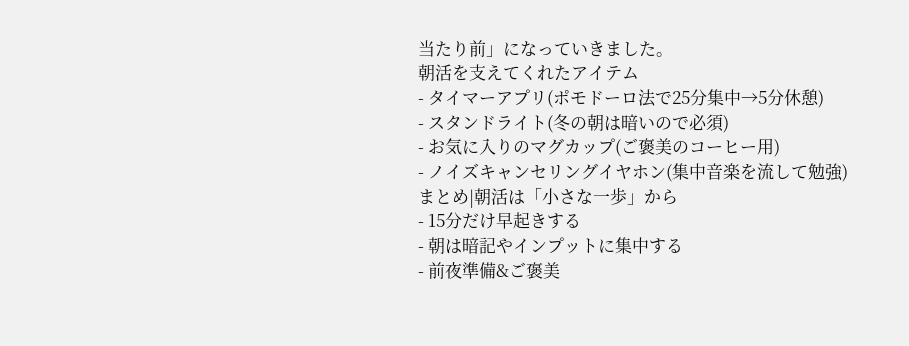当たり前」になっていきました。
朝活を支えてくれたアイテム
- タイマーアプリ(ポモドーロ法で25分集中→5分休憩)
- スタンドライト(冬の朝は暗いので必須)
- お気に入りのマグカップ(ご褒美のコーヒー用)
- ノイズキャンセリングイヤホン(集中音楽を流して勉強)
まとめ|朝活は「小さな一歩」から
- 15分だけ早起きする
- 朝は暗記やインプットに集中する
- 前夜準備&ご褒美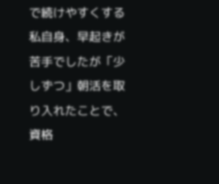で続けやすくする
私自身、早起きが苦手でしたが「少しずつ」朝活を取り入れたことで、資格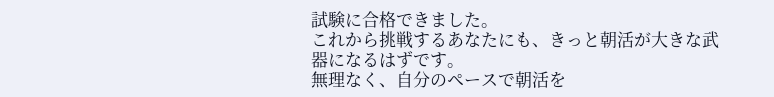試験に合格できました。
これから挑戦するあなたにも、きっと朝活が大きな武器になるはずです。
無理なく、自分のペースで朝活を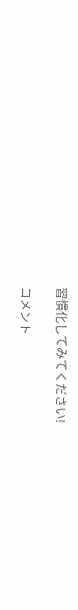習慣化してみてください!

コメント